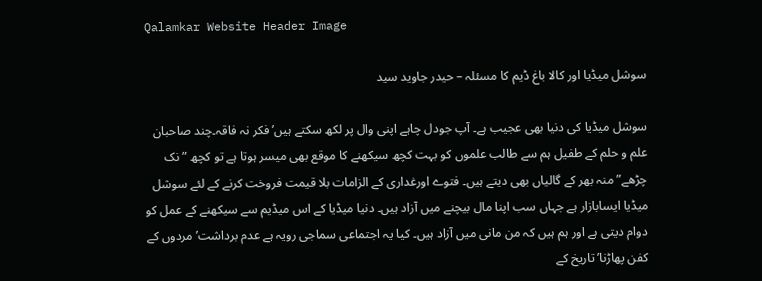Qalamkar Website Header Image

سوشل میڈیا اور کالا باغ ڈیم کا مسئلہ – حیدر جاوید سید

سوشل میڈیا کی دنیا بھی عجیب ہے۔ آپ جودل چاہے اپنی وال پر لکھ سکتے ہیں’ فکر نہ فاقہ۔چند صاحبان علم و حلم کے طفیل ہم سے طالب علموں کو بہت کچھ سیکھنے کا موقع بھی میسر ہوتا ہے تو کچھ ”نک چڑھے” منہ بھر کے گالیاں بھی دیتے ہیں۔ فتوے اورغداری کے الزامات بلا قیمت فروخت کرنے کے لئے سوشل میڈیا ایسابازار ہے جہاں سب اپنا مال بیچنے میں آزاد ہیں۔ دنیا میڈیا کے اس میڈیم سے سیکھنے کے عمل کو دوام دیتی ہے اور ہم ہیں کہ من مانی میں آزاد ہیں۔ کیا یہ اجتماعی سماجی رویہ ہے عدم برداشت’ مردوں کے کفن پھاڑنا’ تاریخ کے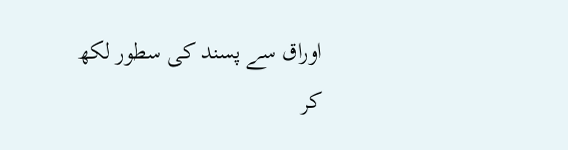اوراق سے پسند کی سطور لکھ کر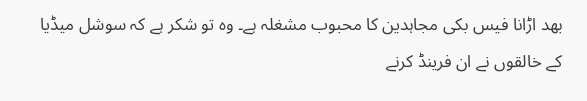بھد اڑانا فیس بکی مجاہدین کا محبوب مشغلہ ہے۔ وہ تو شکر ہے کہ سوشل میڈیا کے خالقوں نے ان فرینڈ کرنے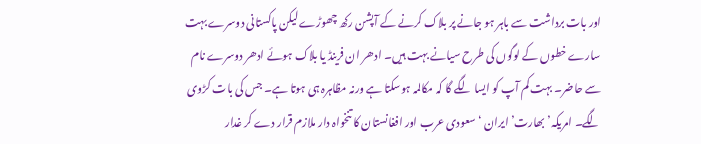اور بات برداشت سے باہر ہو جانے پر بلاک کرنے کے آپشن رکھ چھوڑے لیکن پاکستانی دوسرے بہت سارے خطوں کے لوگوں کی طرح سیانے بہت ہیں۔ ادھر ان فرینڈ یا بلاک ہوئے ادھر دوسرے نام سے حاضر۔ بہت کم آپ کو ایسا لگے گا کہ مکالمہ ہوسکتا ہے ورنہ مظاہرہ ہی ہوتا ہے۔ جس کی بات کڑوی لگے۔ امریکہ’ بھارت’ ایران ‘ سعودی عرب اور افغانستان کا تنخواہ دار ملازم قرار دے کر غدار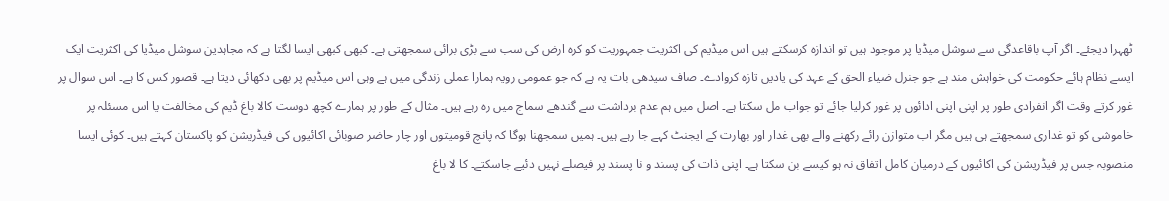ٹھہرا دیجئے۔ اگر آپ باقاعدگی سے سوشل میڈیا پر موجود ہیں تو اندازہ کرسکتے ہیں اس میڈیم کی اکثریت جمہوریت کو کرہ ارض کی سب سے بڑی برائی سمجھتی ہے۔ کبھی کبھی ایسا لگتا ہے کہ مجاہدین سوشل میڈیا کی اکثریت ایک ایسے نظام ہائے حکومت کی خواہش مند ہے جو جنرل ضیاء الحق کے عہد کی یادیں تازہ کروادے۔ صاف سیدھی بات یہ ہے کہ جو عمومی رویہ ہمارا عملی زندگی میں ہے وہی اس میڈیم پر بھی دکھائی دیتا ہے۔ قصور کس کا ہے۔ اس سوال پر غور کرتے وقت اگر انفرادی طور پر اپنی اپنی ادائوں پر غور کرلیا جائے تو جواب مل سکتا ہے۔ اصل میں ہم عدم برداشت سے گندھے سماج میں رہ رہے ہیں۔ مثال کے طور پر ہمارے کچھ دوست کالا باغ ڈیم کی مخالفت یا اس مسئلہ پر خاموشی کو تو غداری سمجھتے ہی ہیں مگر اب متوازن رائے رکھنے والے بھی غدار اور بھارت کے ایجنٹ کہے جا رہے ہیں۔ ہمیں سمجھنا ہوگا کہ پانچ قومیتوں اور چار حاضر صوبائی اکائیوں کی فیڈریشن کو پاکستان کہتے ہیں۔ کوئی ایسا منصوبہ جس پر فیڈریشن کی اکائیوں کے درمیان کامل اتفاق نہ ہو کیسے بن سکتا ہے۔ اپنی ذات کی پسند و نا پسند پر فیصلے نہیں دئیے جاسکتے۔ کا لا باغ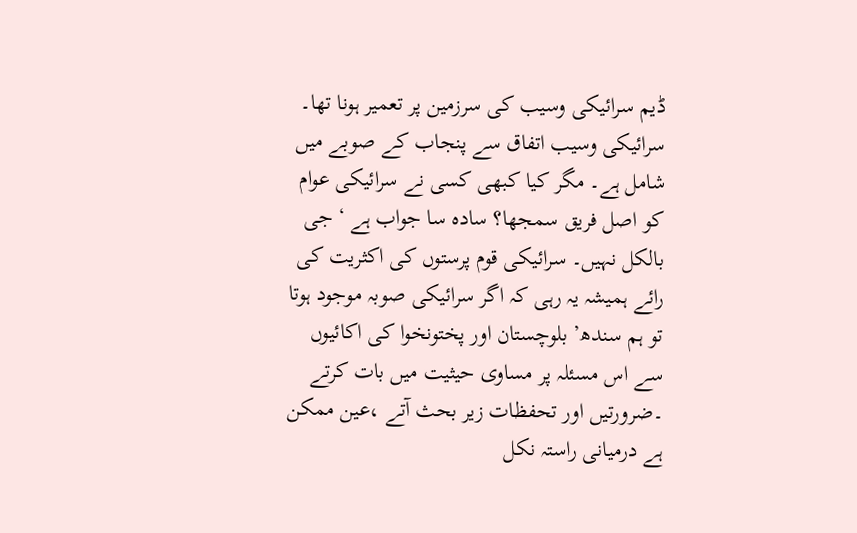ڈیم سرائیکی وسیب کی سرزمین پر تعمیر ہونا تھا۔ سرائیکی وسیب اتفاق سے پنجاب کے صوبے میں شامل ہے۔ مگر کیا کبھی کسی نے سرائیکی عوام کو اصل فریق سمجھا؟ سادہ سا جواب ہے ‘ جی بالکل نہیں۔ سرائیکی قوم پرستوں کی اکثریت کی رائے ہمیشہ یہ رہی کہ اگر سرائیکی صوبہ موجود ہوتا تو ہم سندھ’ بلوچستان اور پختونخوا کی اکائیوں سے اس مسئلہ پر مساوی حیثیت میں بات کرتے ۔ضرورتیں اور تحفظات زیر بحث آتے ،عین ممکن ہے درمیانی راستہ نکل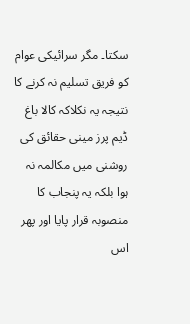سکتا۔ مگر سرائیکی عوام کو فریق تسلیم نہ کرنے کا نتیجہ یہ نکلاکہ کالا باغ ڈیم پرز مینی حقائق کی روشنی میں مکالمہ نہ ہوا بلکہ یہ پنجاب کا منصوبہ قرار پایا اور پھر اس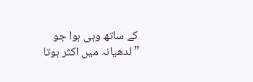کے ساتھ وہی ہوا جو ”لدھیانہ میں اکثر ہوتا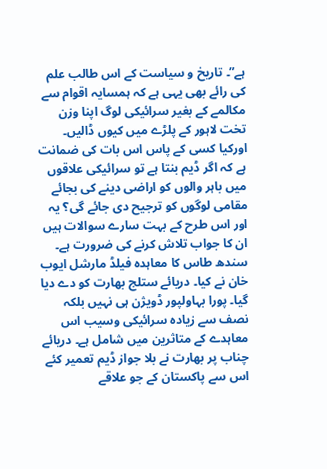ہے”۔ تاریخ و سیاست کے اس طالب علم کی رائے بھی یہی ہے کہ ہمسایہ اقوام سے مکالمے کے بغیر سرائیکی لوگ اپنا وزن تخت لاہور کے پلڑے میں کیوں ڈالیں۔ اورکیا کسی کے پاس اس بات کی ضمانت ہے کہ اگر ڈیم بنتا ہے تو سرائیکی علاقوں میں باہر والوں کو اراضی دینے کی بجائے مقامی لوگوں کو ترجیح دی جائے گی؟ یہ اور اس طرح کے بہت سارے سوالات ہیں ان کا جواب تلاش کرنے کی ضرورت ہے۔ سندھ طاس کا معاہدہ فیلڈ مارشل ایوب خان نے کیا۔ دریائے ستلج بھارت کو دے دیا گیا۔ پورا بہاولپور ڈویژن ہی نہیں بلکہ نصف سے زیادہ سرائیکی وسیب اس معاہدے کے متاثرین میں شامل ہے۔ دریائے چناب پر بھارت نے بلا جواز ڈیم تعمیر کئے اس سے پاکستان کے جو علاقے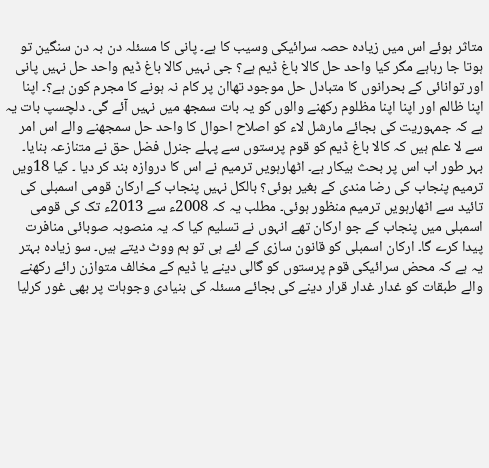متاثر ہوئے اس میں زیادہ حصہ سرائیکی وسیب کا ہے۔ پانی کا مسئلہ دن بہ دن سنگین تو ہوتا جا رہاہے مگر کیا واحد حل کالا باغ ڈیم ہے؟ جی نہیں کالا باغ ڈیم واحد حل نہیں پانی اور توانائی کے بحرانوں کا متبادل حل موجود تھاان پر کام نہ ہونے کا مجرم کون ہے؟۔ اپنا اپنا ظالم اور اپنا اپنا مظلوم رکھنے والوں کو یہ بات سمجھ میں نہیں آئے گی۔ دلچسپ بات یہ ہے کہ جمہوریت کی بجائے مارشل لاء کو اصلاح احوال کا واحد حل سمجھنے والے اس امر سے لا علم ہیں کہ کالا باغ ڈیم کو قوم پرستوں سے پہلے جنرل فضل حق نے متنازعہ بنایا۔ بہر طور اب اس پر بحث بیکار ہے۔ اٹھارہویں ترمیم نے اس کا دروازہ بند کر دیا ۔ کیا 18ویں ترمیم پنجاب کی رضا مندی کے بغیر ہوئی؟ بالکل نہیں پنجاب کے ارکان قومی اسمبلی کی تائید سے اٹھارہویں ترمیم منظور ہوئی۔ مطلب یہ کہ 2008ء سے 2013ء تک کی قومی اسمبلی میں پنجاب کے جو ارکان تھے انہوں نے تسلیم کیا کہ یہ منصوبہ صوبائی منافرت پیدا کرے گا۔ ارکان اسمبلی کو قانون سازی کے لئے ہی تو ہم ووٹ دیتے ہیں۔ سو زیادہ بہتر یہ ہے کہ محض سرائیکی قوم پرستوں کو گالی دینے یا ڈیم کے مخالف متوازن رائے رکھنے والے طبقات کو غدار غدار قرار دینے کی بجائے مسئلہ کی بنیادی وجوہات پر بھی غور کرلیا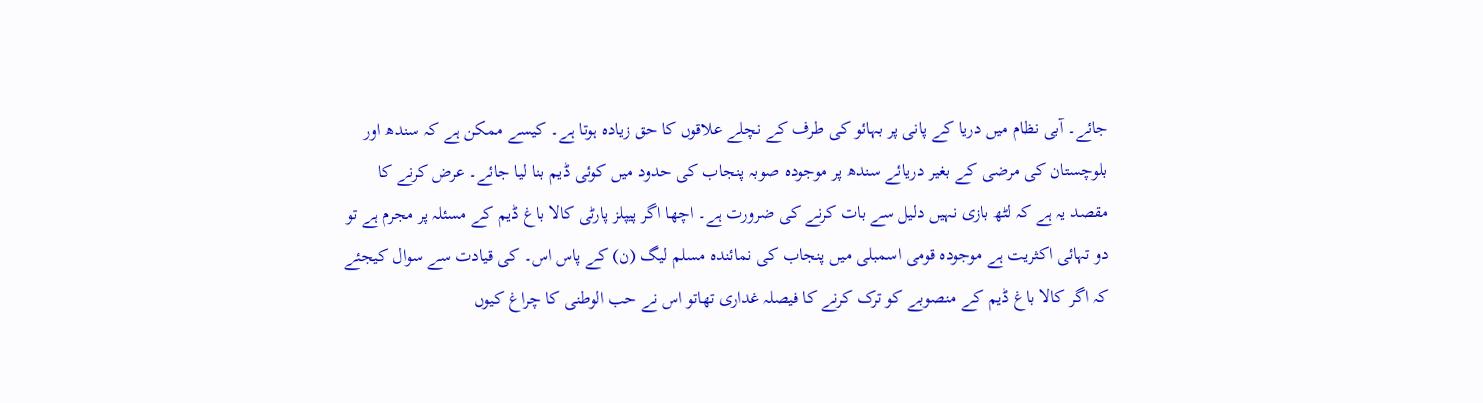جائے۔ آبی نظام میں دریا کے پانی پر بہائو کی طرف کے نچلے علاقوں کا حق زیادہ ہوتا ہے۔ کیسے ممکن ہے کہ سندھ اور بلوچستان کی مرضی کے بغیر دریائے سندھ پر موجودہ صوبہ پنجاب کی حدود میں کوئی ڈیم بنا لیا جائے۔ عرض کرنے کا مقصد یہ ہے کہ لٹھ بازی نہیں دلیل سے بات کرنے کی ضرورت ہے۔ اچھا اگر پیپلز پارٹی کالا باغ ڈیم کے مسئلہ پر مجرم ہے تو دو تہائی اکثریت ہے موجودہ قومی اسمبلی میں پنجاب کی نمائندہ مسلم لیگ (ن) کے پاس اس۔ کی قیادت سے سوال کیجئے کہ اگر کالا باغ ڈیم کے منصوبے کو ترک کرنے کا فیصلہ غداری تھاتو اس نے حب الوطنی کا چراغ کیوں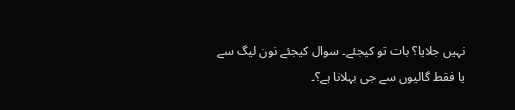نہیں جلایا؟ بات تو کیجئے۔ سوال کیجئے نون لیگ سے یا فقط گالیوں سے جی بہلانا ہے؟۔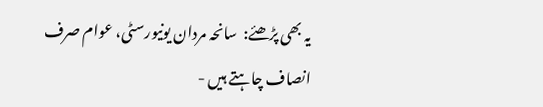یہ بھی پڑھئے:  سانحہ مردان یونیورسٹی، عوام صرف انصاف چاہتے ہیں -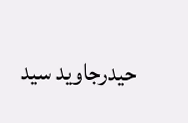حیدرجاوید سید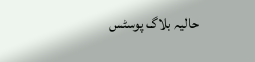حالیہ بلاگ پوسٹس